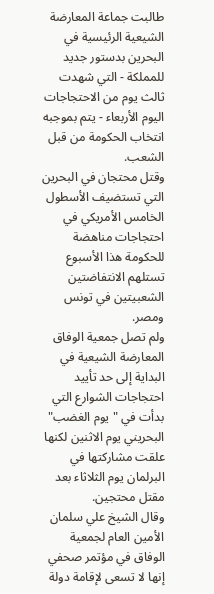طالبت جماعة المعارضة الشيعية الرئيسية في البحرين بدستور جديد للمملكة - التي شهدت ثالث يوم من الاحتجاجات اليوم الأربعاء - يتم بموجبه انتخاب الحكومة من قبل الشعب.
وقتل محتجان في البحرين التي تستضيف الأسطول الخامس الأمريكي في احتجاجات مناهضة للحكومة هذا الأسبوع تستلهم الانتفاضتين الشعبيتين في تونس ومصر.
ولم تصل جمعية الوفاق المعارضة الشيعية في البداية إلى حد تأييد احتجاجات الشوارع التي بدأت في "يوم الغضب" البحريني يوم الاثنين لكنها علقت مشاركتها في البرلمان يوم الثلاثاء بعد مقتل محتجين.
وقال الشيخ علي سلمان الأمين العام لجمعية الوفاق في مؤتمر صحفي إنها لا تسعى لإقامة دولة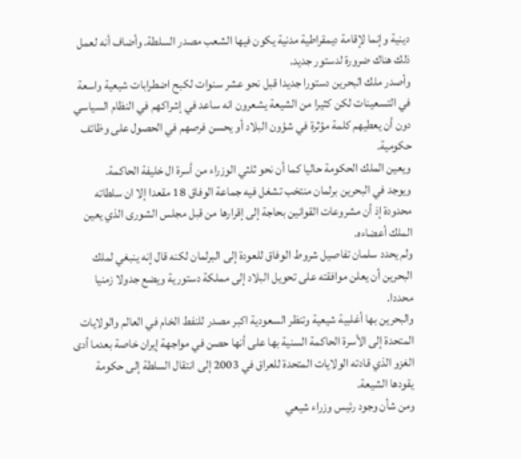دينية وإنما لإقامة ديمقراطية مدنية يكون فيها الشعب مصدر السلطة. وأضاف أنه لعمل ذلك هناك ضرورة لدستور جديد.
وأصدر ملك البحرين دستورا جديدا قبل نحو عشر سنوات لكبح اضطرابات شيعية واسعة في التسعينات لكن كثيرا من الشيعة يشعرون انه ساعد في إشراكهم في النظام السياسي دون أن يعطيهم كلمة مؤثرة في شؤون البلاد أو يحسن فرصهم في الحصول على وظائف حكومية.
ويعين الملك الحكومة حاليا كما أن نحو ثلثي الوزراء من أسرة ال خليفة الحاكمة.
ويوجد في البحرين برلمان منتخب تشغل فيه جماعة الوفاق 18 مقعدا إلا ان سلطاته محدودة إذ أن مشروعات القوانين بحاجة إلى إقرارها من قبل مجلس الشورى الذي يعين الملك أعضاءه.
ولم يحدد سلمان تفاصيل شروط الوفاق للعودة إلى البرلمان لكنه قال إنه ينبغي لملك البحرين أن يعلن موافقته على تحويل البلاد إلى مملكة دستورية ويضع جدولا زمنيا محددا.
والبحرين بها أغلبية شيعية وتنظر السعودية اكبر مصدر للنفط الخام في العالم والولايات المتحدة إلى الأسرة الحاكمة السنية بها على أنها حصن في مواجهة إيران خاصة بعدما أدى الغزو الذي قادته الولايات المتحدة للعراق في 2003 إلى انتقال السلطة إلى حكومة يقودها الشيعة.
ومن شأن وجود رئيس وزراء شيعي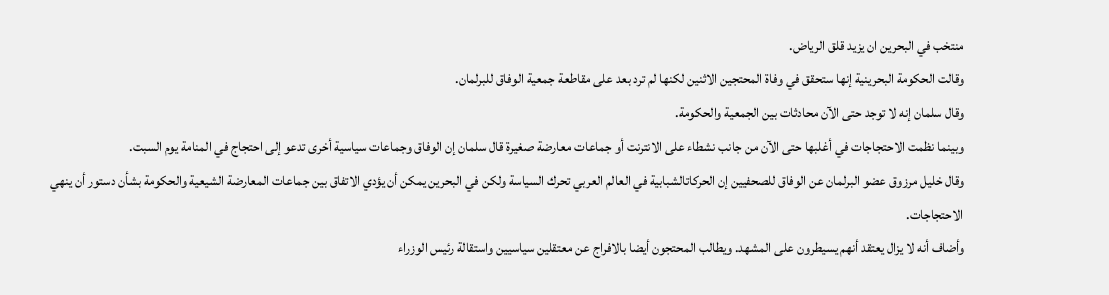منتخب في البحرين ان يزيد قلق الرياض.
وقالت الحكومة البحرينية إنها ستحقق في وفاة المحتجين الاثنين لكنها لم ترد بعد على مقاطعة جمعية الوفاق للبرلمان.
وقال سلمان إنه لا توجد حتى الآن محادثات بين الجمعية والحكومة.
وبينما نظمت الاحتجاجات في أغلبها حتى الآن من جانب نشطاء على الانترنت أو جماعات معارضة صغيرة قال سلمان إن الوفاق وجماعات سياسية أخرى تدعو إلى احتجاج في المنامة يوم السبت.
وقال خليل مرزوق عضو البرلمان عن الوفاق للصحفيين إن الحركاتالشبابية في العالم العربي تحرك السياسة ولكن في البحرين يمكن أن يؤدي الاتفاق بين جماعات المعارضة الشيعية والحكومة بشأن دستور أن ينهي الاحتجاجات.
وأضاف أنه لا يزال يعتقد أنهم يسيطرون على المشهد. ويطالب المحتجون أيضا بالافراج عن معتقلين سياسيين واستقالة رئيس الوزراء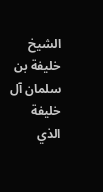الشيخ خليفة بن سلمان آل خليفة الذي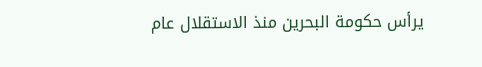يرأس حكومة البحرين منذ الاستقلال عام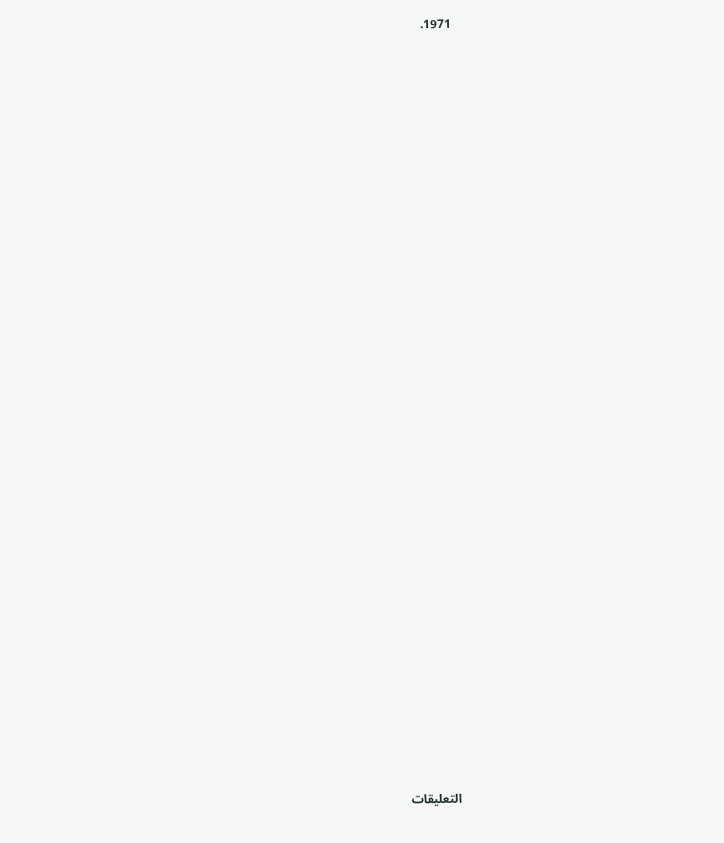1971.


















































التعليقات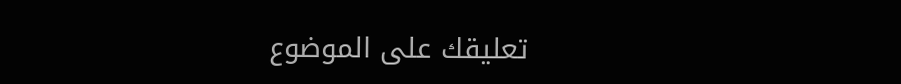تعليقك على الموضوع